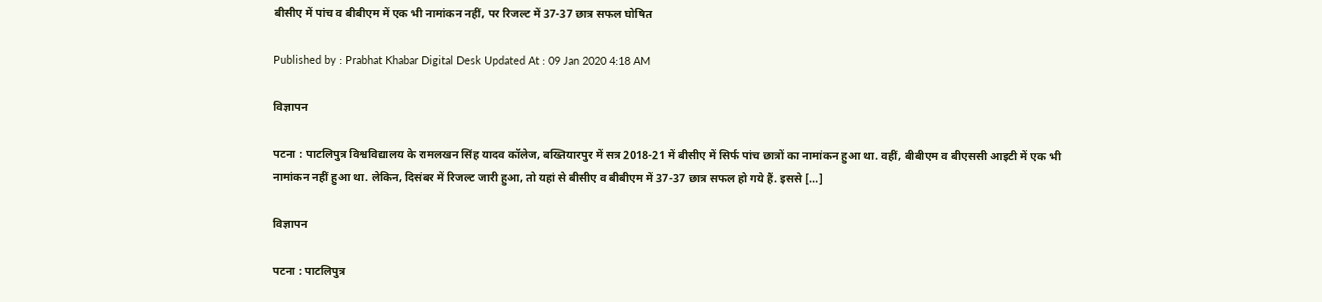बीसीए में पांच व बीबीएम में एक भी नामांकन नहीं, पर रिजल्ट में 37-37 छात्र सफल घोषित

Published by : Prabhat Khabar Digital Desk Updated At : 09 Jan 2020 4:18 AM

विज्ञापन

पटना : पाटलिपुत्र विश्वविद्यालय के रामलखन सिंह यादव कॉलेज, बख्तियारपुर में सत्र 2018-21 में बीसीए में सिर्फ पांच छात्रों का नामांकन हुआ था. वहीं, बीबीएम व बीएससी आइटी में एक भी नामांकन नहीं हुआ था. लेकिन, दिसंबर में रिजल्ट जारी हुआ, तो यहां से बीसीए व बीबीएम में 37-37 छात्र सफल हो गये हैं. इससे […]

विज्ञापन

पटना : पाटलिपुत्र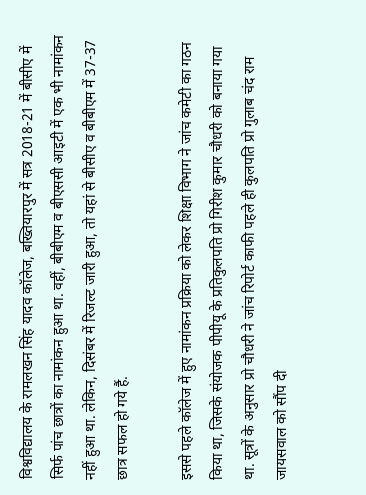विश्वविद्यालय के रामलखन सिंह यादव कॉलेज, बख्तियारपुर में सत्र 2018-21 में बीसीए में सिर्फ पांच छात्रों का नामांकन हुआ था. वहीं, बीबीएम व बीएससी आइटी में एक भी नामांकन नहीं हुआ था. लेकिन, दिसंबर में रिजल्ट जारी हुआ, तो यहां से बीसीए व बीबीएम में 37-37 छात्र सफल हो गये हैं.

इससे पहले कॉलेज में हुए नामांकन प्रक्रिया को लेकर शिक्षा विभाग ने जांच कमेटी का गठन किया था, जिसके संयोजक पीपीयू के प्रतिकुलपति प्रो गिरीश कुमार चौधरी को बनाया गया था. सूत्रों के अनुसार प्रो चौधरी ने जांच रिपोर्ट काफी पहले ही कुलपति प्रो गुलाब चंद राम जायसवाल को सौंप दी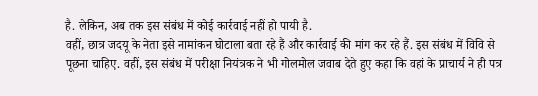है. लेकिन, अब तक इस संबंध में कोई कार्रवाई नहीं हो पायी है.
वहीं, छात्र जदयू के नेता इसे नामांकन घोटाला बता रहे हैं और कार्रवाई की मांग कर रहे हैं. इस संबंध में विवि से पूछना चाहिए. वहीं, इस संबंध में परीक्षा नियंत्रक ने भी गोलमोल जवाब देते हुए कहा कि वहां के प्राचार्य ने ही पत्र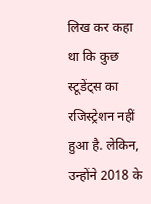लिख कर कहा था कि कुछ स्टूडेंट्स का रजिस्ट्रेशन नहीं हुआ है. लेकिन, उन्होंने 2018 के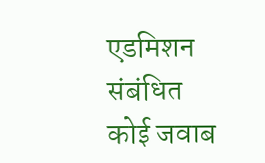एडमिशन संबंधित कोई जवाब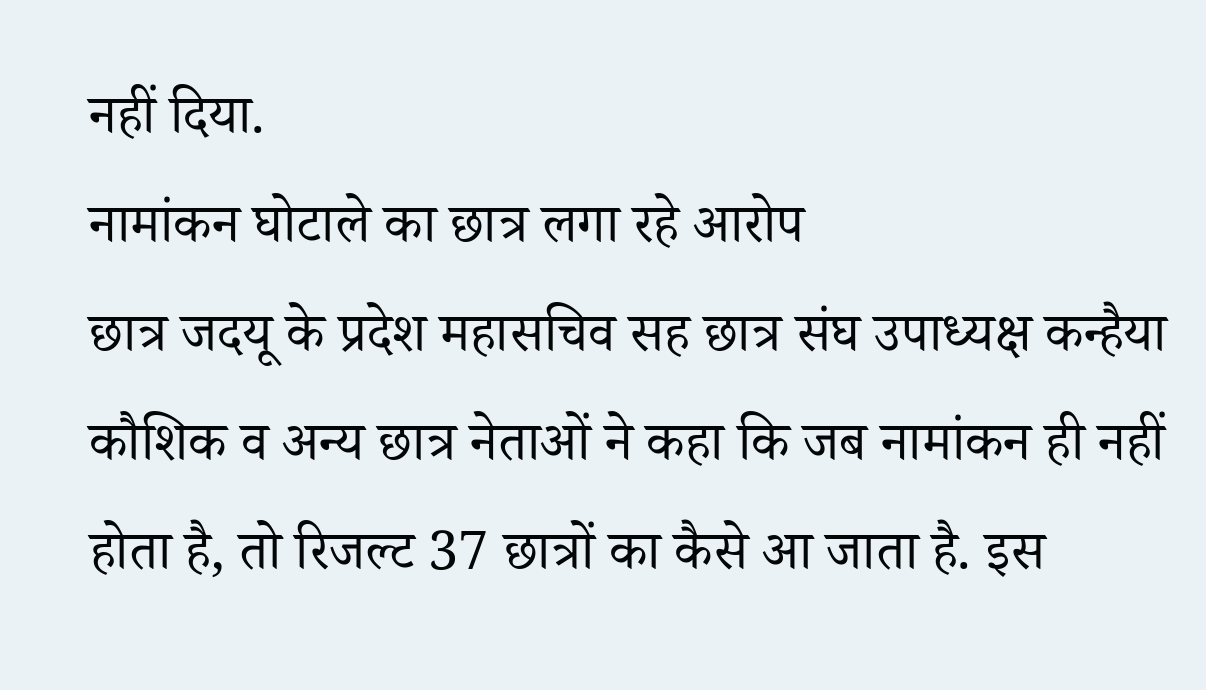नहीं दिया.
नामांकन घोटाले का छात्र लगा रहे आरोप
छात्र जदयू के प्रदेश महासचिव सह छात्र संघ उपाध्यक्ष कन्हैया कौशिक व अन्य छात्र नेताओं ने कहा कि जब नामांकन ही नहीं होता है, तो रिजल्ट 37 छात्रों का कैसे आ जाता है. इस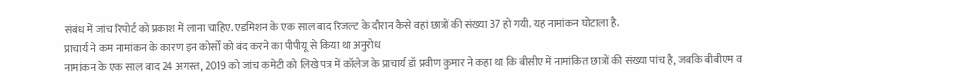संबंध में जांच रिपोर्ट को प्रकाश में लाना चाहिए. एडमिशन के एक साल बाद रिजल्ट के दौरान कैसे वहां छात्रों की संख्या 37 हो गयी. यह नामांकन घोटाला है.
प्राचार्य ने कम नामांकन के कारण इन कोर्सों को बंद करने का पीपीयू से किया था अनुरोध
नामांकन के एक साल बाद 24 अगस्त, 2019 को जांच कमेटी को लिखे पत्र में कॉलेज के प्राचार्य डॉ प्रवीण कुमार ने कहा था कि बीसीए में नामांकित छात्रों की संख्या पांच है, जबकि बीबीएम व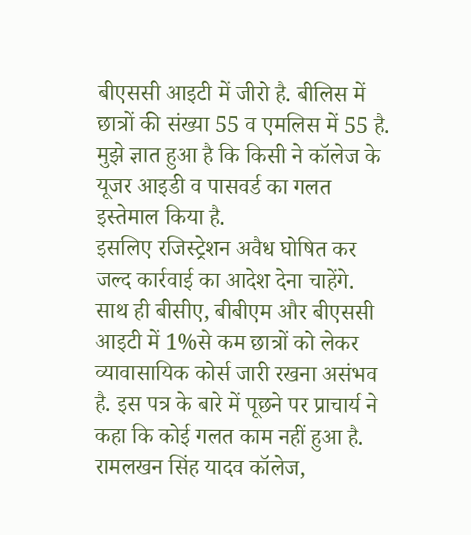बीएससी आइटी में जीरो है. बीलिस में छात्रों की संख्या 55 व एमलिस में 55 है. मुझे ज्ञात हुआ है कि किसी ने कॉलेज के यूजर आइडी व पासवर्ड का गलत इस्तेमाल किया है.
इसलिए रजिस्ट्रेशन अवैध घोषित कर जल्द कार्रवाई का आदेश देना चाहेंगे. साथ ही बीसीए, बीबीएम और बीएससी आइटी में 1%से कम छात्रों को लेकर व्यावासायिक कोर्स जारी रखना असंभव है. इस पत्र के बारे में पूछने पर प्राचार्य ने कहा कि कोई गलत काम नहीं हुआ है.
रामलखन सिंह यादव कॉलेज,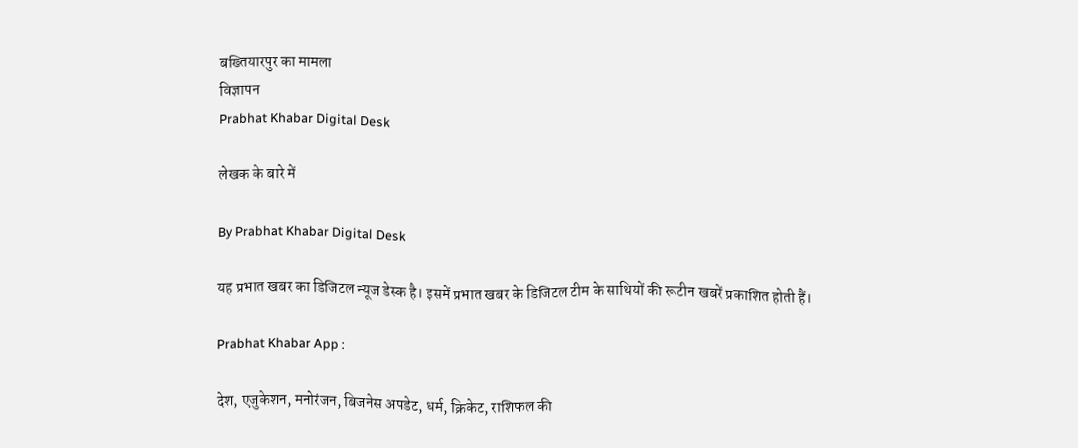बख्तियारपुर का मामला
विज्ञापन
Prabhat Khabar Digital Desk

लेखक के बारे में

By Prabhat Khabar Digital Desk

यह प्रभात खबर का डिजिटल न्यूज डेस्क है। इसमें प्रभात खबर के डिजिटल टीम के साथियों की रूटीन खबरें प्रकाशित होती हैं।

Prabhat Khabar App :

देश, एजुकेशन, मनोरंजन, बिजनेस अपडेट, धर्म, क्रिकेट, राशिफल की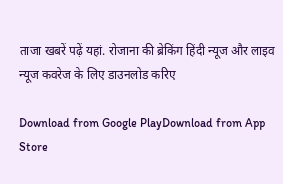ताजा खबरें पढ़ें यहां. रोजाना की ब्रेकिंग हिंदी न्यूज और लाइव न्यूज कवरेज के लिए डाउनलोड करिए

Download from Google PlayDownload from App Store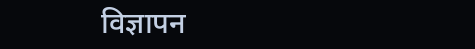विज्ञापन